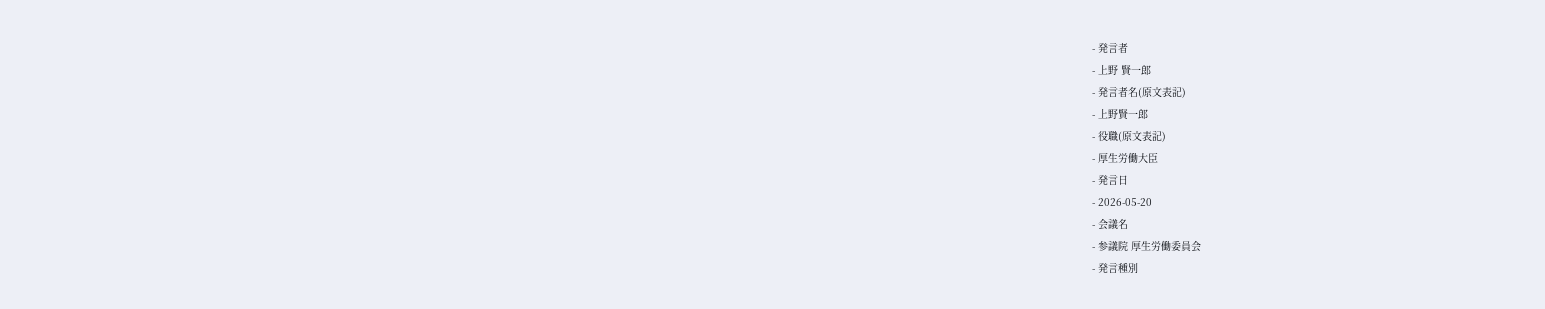- 発言者
- 上野 賢一郎
- 発言者名(原文表記)
- 上野賢一郎
- 役職(原文表記)
- 厚生労働大臣
- 発言日
- 2026-05-20
- 会議名
- 参議院 厚生労働委員会
- 発言種別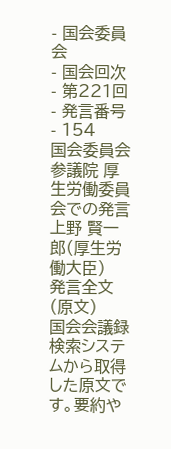- 国会委員会
- 国会回次
- 第221回
- 発言番号
- 154
国会委員会
参議院 厚生労働委員会での発言
上野 賢一郎(厚生労働大臣)
発言全文(原文)
国会会議録検索システムから取得した原文です。要約や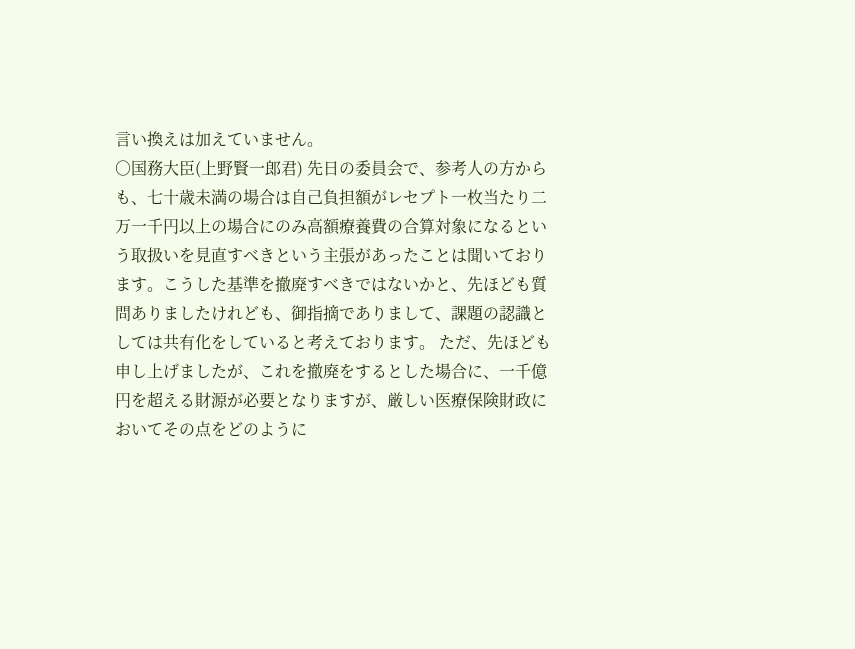言い換えは加えていません。
○国務大臣(上野賢一郎君) 先日の委員会で、参考人の方からも、七十歳未満の場合は自己負担額がレセプト一枚当たり二万一千円以上の場合にのみ高額療養費の合算対象になるという取扱いを見直すべきという主張があったことは聞いております。こうした基準を撤廃すべきではないかと、先ほども質問ありましたけれども、御指摘でありまして、課題の認識としては共有化をしていると考えております。 ただ、先ほども申し上げましたが、これを撤廃をするとした場合に、一千億円を超える財源が必要となりますが、厳しい医療保険財政においてその点をどのように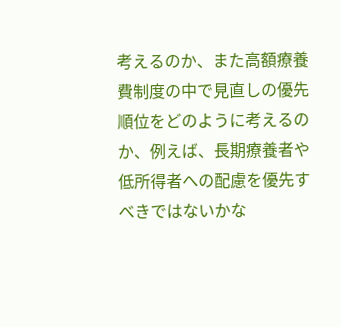考えるのか、また高額療養費制度の中で見直しの優先順位をどのように考えるのか、例えば、長期療養者や低所得者への配慮を優先すべきではないかな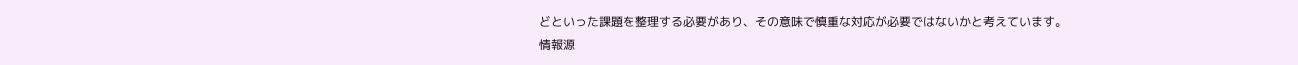どといった課題を整理する必要があり、その意味で慎重な対応が必要ではないかと考えています。
情報源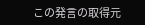この発言の取得元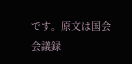です。原文は国会会議録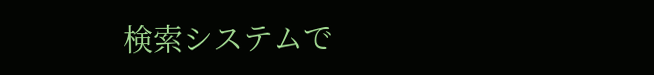検索システムで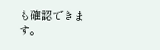も確認できます。